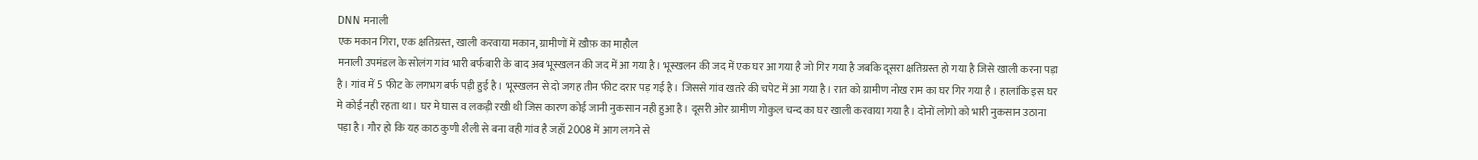DNN मनाली
एक मकान गिरा, एक क्षतिग्रस्त, खाली करवाया मकान, ग्रामीणों में ख़ौफ़ का माहौल
मनाली उपमंडल के सोलंग गांव भारी बर्फबारी के बाद अब भूस्खलन की जद में आ गया है। भूस्खलन की जद में एक घर आ गया है जो गिर गया है जबकि दूसरा क्षतिग्रस्त हो गया है जिसे खाली करना पड़ा है। गांव में 5 फीट के लगभग बर्फ पड़ी हुई है। भूस्खलन से दो जगह तीन फीट दरार पड़ गई है। जिससे गांव खतरे की चपेट में आ गया है। रात को ग्रामीण नोख राम का घर गिर गया है । हालांकि इस घर मे कोई नही रहता था। घर मे घास व लकड़ी रखी थी जिस कारण कोई जानी नुकसान नही हुआ है। दूसरी ओर ग्रामीण गोकुल चन्द का घर खाली करवाया गया है। दोनों लोगो को भारी नुकसान उठाना पड़ा है। गौर हो कि यह काठ कुणी शैली से बना वही गांव है जहाँ 2008 में आग लगने से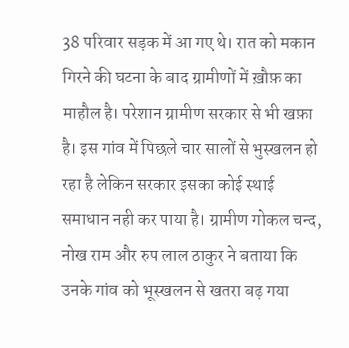38 परिवार सड़क में आ गए थे। रात को मकान गिरने की घटना के बाद ग्रामीणों में ख़ौफ़ का माहौल है। परेशान ग्रामीण सरकार से भी खफ़ा है। इस गांव में पिछले चार सालों से भुस्खलन हो रहा है लेकिन सरकार इसका कोई स्थाई समाधान नही कर पाया है। ग्रामीण गोकल चन्द, नोख राम और रुप लाल ठाकुर ने बताया कि उनके गांव को भूस्खलन से खतरा बढ़ गया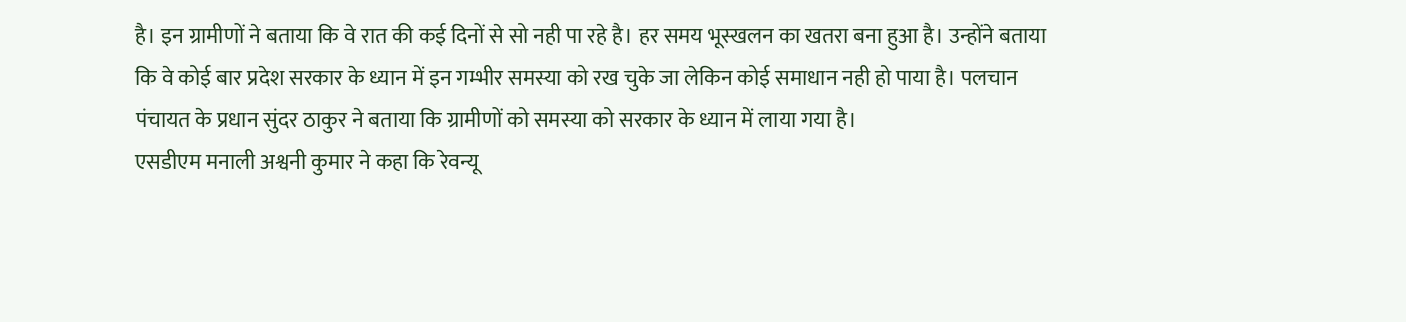है। इन ग्रामीणों ने बताया कि वे रात की कई दिनों से सो नही पा रहे है। हर समय भूस्खलन का खतरा बना हुआ है। उन्होंने बताया कि वे कोई बार प्रदेश सरकार के ध्यान में इन गम्भीर समस्या को रख चुके जा लेकिन कोई समाधान नही हो पाया है। पलचान पंचायत के प्रधान सुंदर ठाकुर ने बताया कि ग्रामीणों को समस्या को सरकार के ध्यान में लाया गया है।
एसडीएम मनाली अश्वनी कुमार ने कहा कि रेवन्यू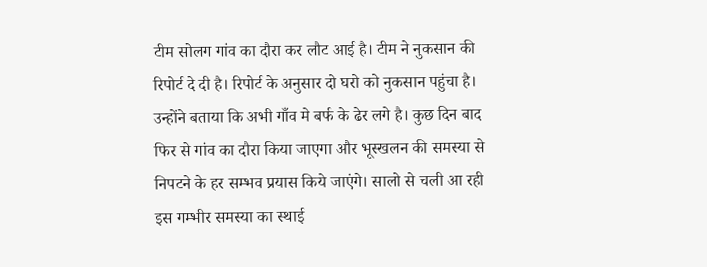टीम सोलग गांव का दौरा कर लौट आई है। टीम ने नुकसान की रिपोर्ट दे दी है। रिपोर्ट के अनुसार दो घरो को नुकसान पहुंचा है। उन्होंने बताया कि अभी गाँव मे बर्फ के ढेर लगे है। कुछ दिन बाद फिर से गांव का दौरा किया जाएगा और भूस्खलन की समस्या से निपटने के हर सम्भव प्रयास किये जाएंगे। सालो से चली आ रही इस गम्भीर समस्या का स्थाई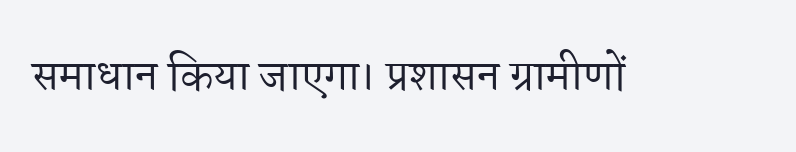समाधान किया जाएगा। प्रशासन ग्रामीणों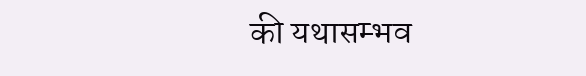की यथासम्भव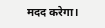मदद करेगा।